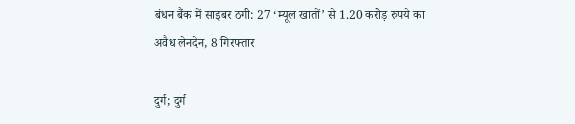बंधन बैंक में साइबर ठगी: 27 ‘म्यूल खातों’ से 1.20 करोड़ रुपये का अवैध लेनदेन, 8 गिरफ्तार

दुर्ग; दुर्ग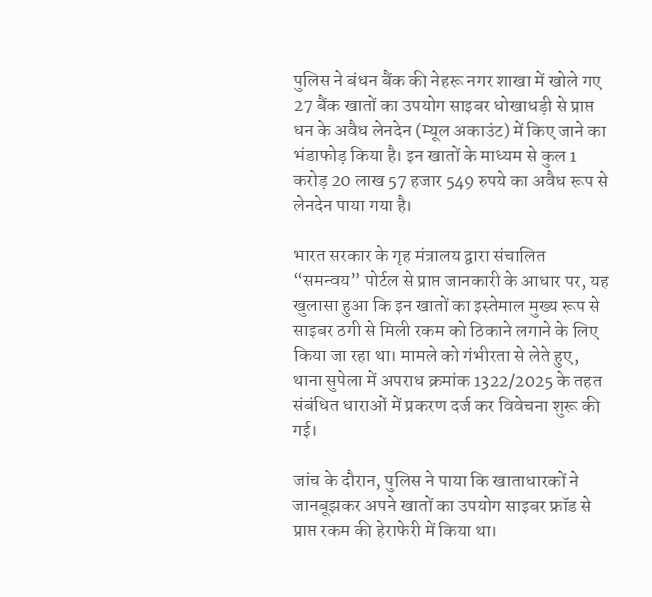पुलिस ने बंधन बैंक की नेहरू नगर शाखा में खोले गए 27 बैंक खातों का उपयोग साइबर धोखाधड़ी से प्राप्त धन के अवैध लेनदेन (म्यूल अकाउंट) में किए जाने का भंडाफोड़ किया है। इन खातों के माध्यम से कुल 1 करोड़ 20 लाख 57 हजार 549 रुपये का अवैध रूप से लेनदेन पाया गया है।

भारत सरकार के गृह मंत्रालय द्वारा संचालित “समन्वय” पोर्टल से प्राप्त जानकारी के आधार पर, यह खुलासा हुआ कि इन खातों का इस्तेमाल मुख्य रूप से साइबर ठगी से मिली रकम को ठिकाने लगाने के लिए किया जा रहा था। मामले को गंभीरता से लेते हुए, थाना सुपेला में अपराध क्रमांक 1322/2025 के तहत संबंधित धाराओं में प्रकरण दर्ज कर विवेचना शुरू की गई।

जांच के दौरान, पुलिस ने पाया कि खाताधारकों ने जानबूझकर अपने खातों का उपयोग साइबर फ्रॉड से प्राप्त रकम की हेराफेरी में किया था।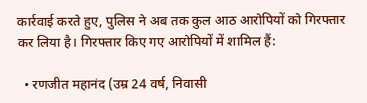कार्रवाई करते हुए, पुलिस ने अब तक कुल आठ आरोपियों को गिरफ्तार कर लिया है। गिरफ्तार किए गए आरोपियों में शामिल हैं:

  • रणजीत महानंद (उम्र 24 वर्ष, निवासी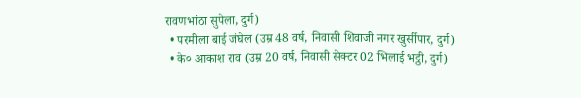रावणभांठा सुपेला, दुर्ग)
  • परमीला बाई जंघेल (उम्र 48 वर्ष, निवासी शिवाजी नगर खुर्सीपार, दुर्ग)
  • के० आकाश राव (उम्र 20 वर्ष, निवासी सेक्टर 02 भिलाई भट्ठी, दुर्ग)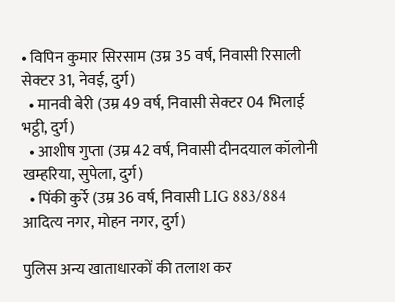• विपिन कुमार सिरसाम (उम्र 35 वर्ष, निवासी रिसाली सेक्टर 31, नेवई, दुर्ग)
  • मानवी बेरी (उम्र 49 वर्ष, निवासी सेक्टर 04 भिलाई भट्ठी, दुर्ग)
  • आशीष गुप्ता (उम्र 42 वर्ष, निवासी दीनदयाल कॉलोनी खम्हरिया, सुपेला, दुर्ग)
  • पिंकी कुर्रे (उम्र 36 वर्ष, निवासी LIG 883/884 आदित्य नगर, मोहन नगर, दुर्ग)

पुलिस अन्य खाताधारकों की तलाश कर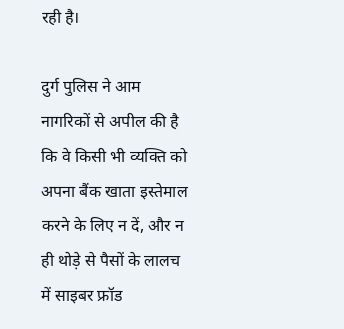रही है।

दुर्ग पुलिस ने आम नागरिकों से अपील की है कि वे किसी भी व्यक्ति को अपना बैंक खाता इस्तेमाल करने के लिए न दें, और न ही थोड़े से पैसों के लालच में साइबर फ्रॉड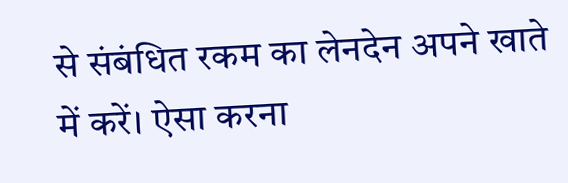से संबंधित रकम का लेनदेन अपने खाते में करें। ऐसा करना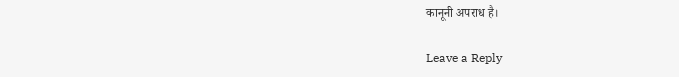कानूनी अपराध है।

Leave a Reply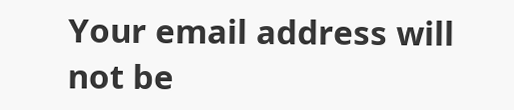Your email address will not be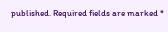published. Required fields are marked *